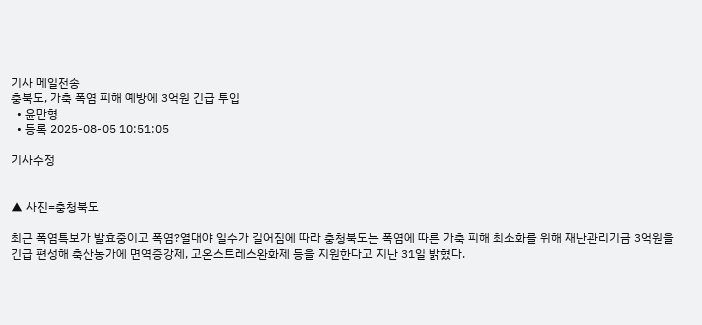기사 메일전송
충북도, 가축 폭염 피해 예방에 3억원 긴급 투입
  • 윤만형
  • 등록 2025-08-05 10:51:05

기사수정


▲ 사진=충청북도

최근 폭염특보가 발효중이고 폭염?열대야 일수가 길어짐에 따라 충청북도는 폭염에 따른 가축 피해 최소화를 위해 재난관리기금 3억원을 긴급 편성해 축산농가에 면역증강제, 고온스트레스완화제 등을 지원한다고 지난 31일 밝혔다.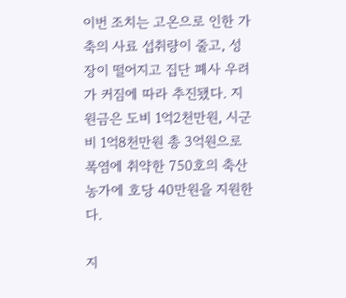이번 조치는 고온으로 인한 가축의 사료 섭취량이 줄고, 성장이 떨어지고 집단 폐사 우려가 커짐에 따라 추진됐다. 지원금은 도비 1억2천만원, 시군비 1억8천만원 총 3억원으로 폭염에 취약한 750호의 축산농가에 호당 40만원을 지원한다.

지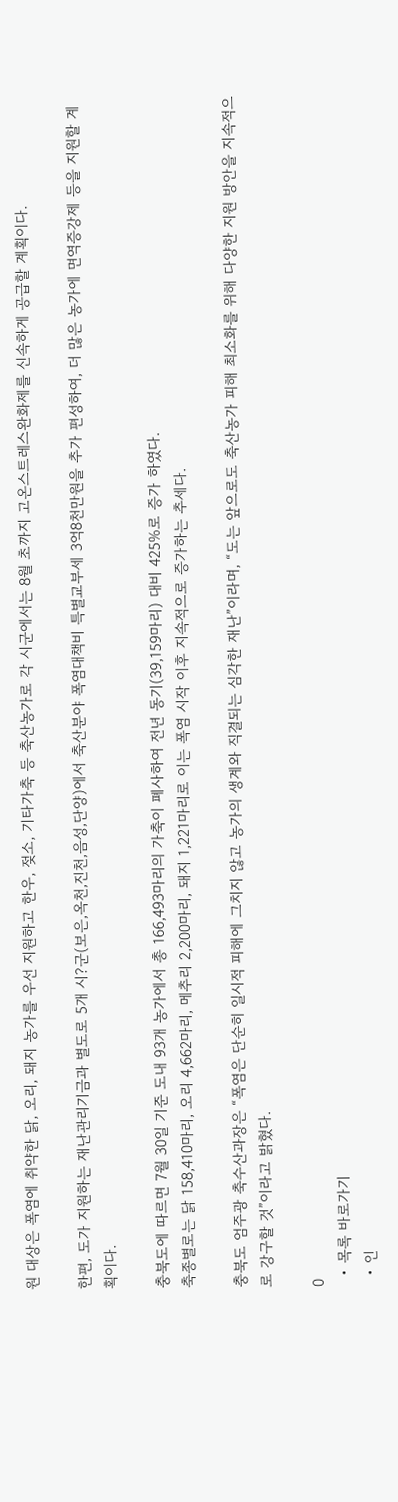원 대상은 폭염에 취약한 닭, 오리, 돼지 농가를 우선 지원하고 한우, 젖소, 기타가축 등 축산농가로 각 시군에서는 8월 초까지 고온스트레스완화제를 신속하게 공급할 계획이다.

한편, 도가 지원하는 재난관리기금과 별도로 5개 시?군(보은,옥천,진천,음성,단양)에서 축산분야 폭염대책비 특별교부세 3억8천만원을 추가 편성하여, 더 많은 농가에 면역증강제 등을 지원할 계획이다.

충북도에 따르면 7월 30일 기준 도내 93개 농가에서 총 166,493마리의 가축이 폐사하여 전년 동기(39,159마리) 대비 425%로 증가 하였다.
축종별로는 닭 158,410마리, 오리 4,662마리, 메추리 2,200마리, 돼지 1,221마리로 이는 폭염 시작 이후 지속적으로 증가하는 추세다.

충북도 엄주광 축수산과장은 “폭염은 단순히 일시적 피해에 그치지 않고 농가의 생계와 직결되는 심각한 재난”이라며, “도는 앞으로도 축산농가 피해 최소화를 위해 다양한 지원 방안을 지속적으로 강구할 것”이라고 밝혔다.

0
  • 목록 바로가기
  • 인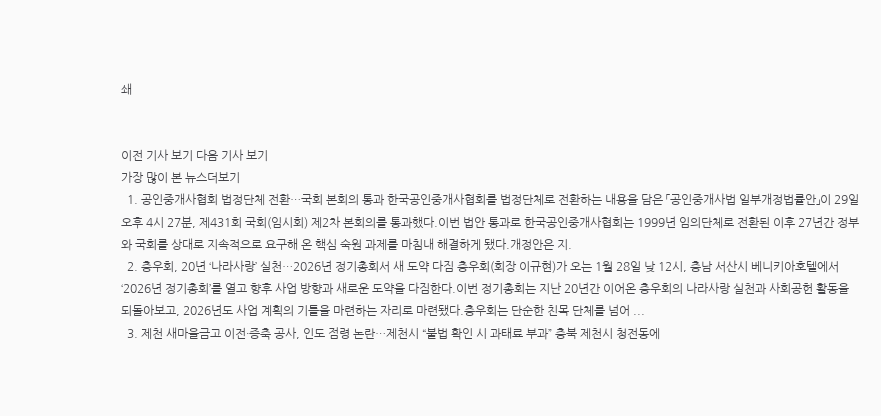쇄


이전 기사 보기 다음 기사 보기
가장 많이 본 뉴스더보기
  1. 공인중개사협회 법정단체 전환…국회 본회의 통과 한국공인중개사협회를 법정단체로 전환하는 내용을 담은 「공인중개사법 일부개정법률안」이 29일 오후 4시 27분, 제431회 국회(임시회) 제2차 본회의를 통과했다.이번 법안 통과로 한국공인중개사협회는 1999년 임의단체로 전환된 이후 27년간 정부와 국회를 상대로 지속적으로 요구해 온 핵심 숙원 과제를 마침내 해결하게 됐다.개정안은 지.
  2. 충우회, 20년 ‘나라사랑’ 실천…2026년 정기총회서 새 도약 다짐 충우회(회장 이규현)가 오는 1월 28일 낮 12시, 충남 서산시 베니키아호텔에서 ‘2026년 정기총회’를 열고 향후 사업 방향과 새로운 도약을 다짐한다.이번 정기총회는 지난 20년간 이어온 충우회의 나라사랑 실천과 사회공헌 활동을 되돌아보고, 2026년도 사업 계획의 기틀을 마련하는 자리로 마련됐다.충우회는 단순한 친목 단체를 넘어 ...
  3. 제천 새마을금고 이전·증축 공사, 인도 점령 논란…제천시 “불법 확인 시 과태료 부과” 충북 제천시 청전동에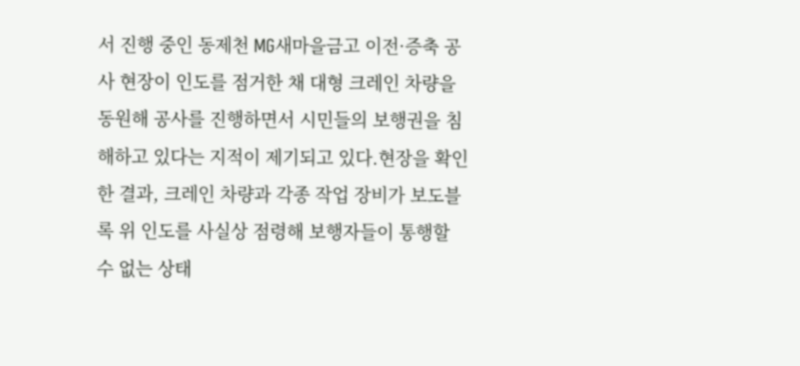서 진행 중인 동제천 MG새마을금고 이전·증축 공사 현장이 인도를 점거한 채 대형 크레인 차량을 동원해 공사를 진행하면서 시민들의 보행권을 침해하고 있다는 지적이 제기되고 있다.현장을 확인한 결과, 크레인 차량과 각종 작업 장비가 보도블록 위 인도를 사실상 점령해 보행자들이 통행할 수 없는 상태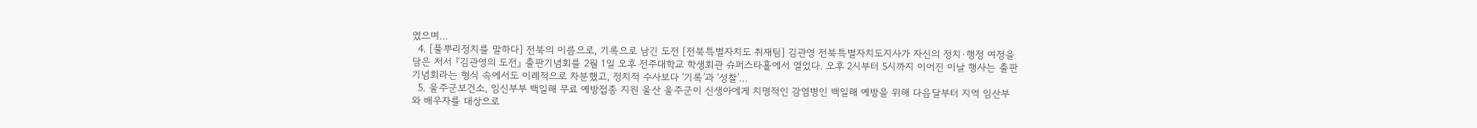였으며...
  4. [풀뿌리정치를 말하다] 전북의 이름으로, 기록으로 남긴 도전 [전북특별자치도 취재팀] 김관영 전북특별자치도지사가 자신의 정치·행정 여정을 담은 저서 『김관영의 도전』 출판기념회를 2월 1일 오후 전주대학교 학생회관 슈퍼스타홀에서 열었다. 오후 2시부터 5시까지 이어진 이날 행사는 출판기념회라는 형식 속에서도 이례적으로 차분했고, 정치적 수사보다 ‘기록’과 ‘성찰’...
  5. 울주군보건소, 임신부부 백일해 무료 예방접종 지원 울산 울주군이 신생아에게 치명적인 감염병인 백일해 예방을 위해 다음달부터 지역 임산부와 배우자를 대상으로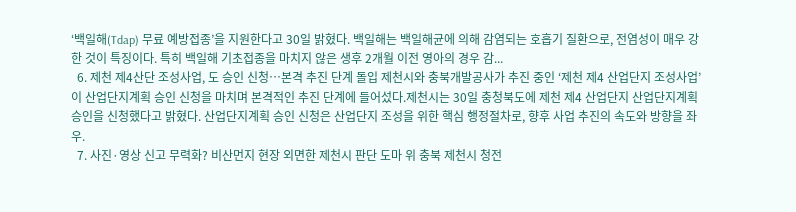‘백일해(Tdap) 무료 예방접종’을 지원한다고 30일 밝혔다. 백일해는 백일해균에 의해 감염되는 호흡기 질환으로, 전염성이 매우 강한 것이 특징이다. 특히 백일해 기초접종을 마치지 않은 생후 2개월 이전 영아의 경우 감...
  6. 제천 제4산단 조성사업, 도 승인 신청…본격 추진 단계 돌입 제천시와 충북개발공사가 추진 중인 ‘제천 제4 산업단지 조성사업’이 산업단지계획 승인 신청을 마치며 본격적인 추진 단계에 들어섰다.제천시는 30일 충청북도에 제천 제4 산업단지 산업단지계획 승인을 신청했다고 밝혔다. 산업단지계획 승인 신청은 산업단지 조성을 위한 핵심 행정절차로, 향후 사업 추진의 속도와 방향을 좌우.
  7. 사진·영상 신고 무력화? 비산먼지 현장 외면한 제천시 판단 도마 위 충북 제천시 청전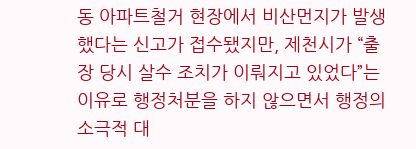동 아파트철거 현장에서 비산먼지가 발생했다는 신고가 접수됐지만, 제천시가 “출장 당시 살수 조치가 이뤄지고 있었다”는 이유로 행정처분을 하지 않으면서 행정의 소극적 대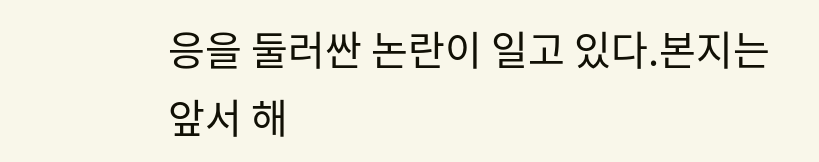응을 둘러싼 논란이 일고 있다.본지는 앞서 해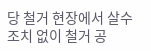당 철거 현장에서 살수 조치 없이 철거 공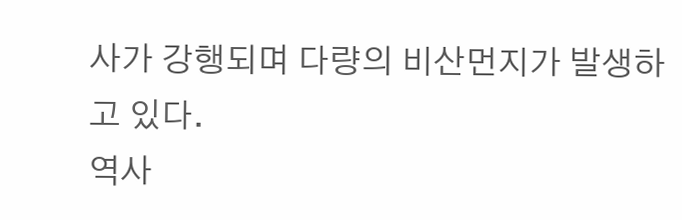사가 강행되며 다량의 비산먼지가 발생하고 있다.
역사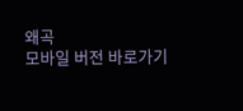왜곡
모바일 버전 바로가기